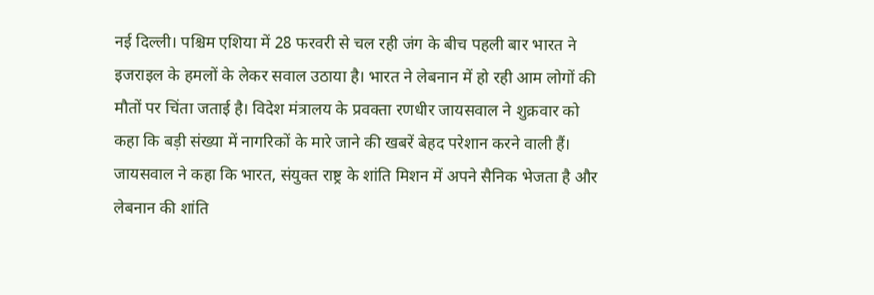नई दिल्ली। पश्चिम एशिया में 28 फरवरी से चल रही जंग के बीच पहली बार भारत ने इजराइल के हमलों के लेकर सवाल उठाया है। भारत ने लेबनान में हो रही आम लोगों की मौतों पर चिंता जताई है। विदेश मंत्रालय के प्रवक्ता रणधीर जायसवाल ने शुक्रवार को कहा कि बड़ी संख्या में नागरिकों के मारे जाने की खबरें बेहद परेशान करने वाली हैं। जायसवाल ने कहा कि भारत, संयुक्त राष्ट्र के शांति मिशन में अपने सैनिक भेजता है और लेबनान की शांति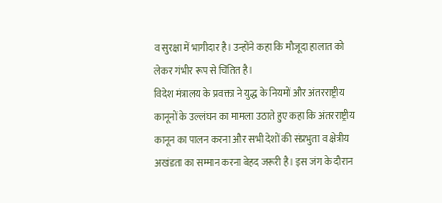व सुरक्षा में भागीदार है। उन्होंने कहा कि मौजूदा हालात को लेकर गंभीर रूप से चिंतित है।
विदेश मंत्रालय के प्रवक्ता ने युद्ध के नियमों और अंतरराष्ट्रीय कानूनों के उल्लंघन का मामला उठाते हुए कहा कि अंतरराष्ट्रीय कानून का पालन करना और सभी देशों की संप्रभुता व क्षेत्रीय अखंडता का सम्मान करना बेहद जरूरी है। इस जंग के दौरान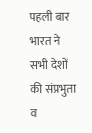पहली बार भारत ने सभी देशों की संप्रभुता व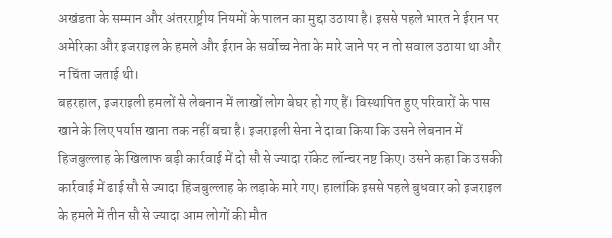अखंडता के सम्मान और अंतरराष्ट्रीय नियमों के पालन का मुद्दा उठाया है। इससे पहले भारत ने ईरान पर अमेरिका और इजराइल के हमले और ईरान के सर्वोच्च नेता के मारे जाने पर न तो सवाल उठाया था और न चिंता जताई थी।
बहरहाल, इजराइली हमलों से लेबनान में लाखों लोग बेघर हो गए हैं। विस्थापित हुए परिवारों के पास खाने के लिए पर्याप्त खाना तक नहीं बचा है। इजराइली सेना ने दावा किया कि उसने लेबनान में हिजबुल्लाह के खिलाफ बड़ी कार्रवाई में दो सौ से ज्यादा रॉकेट लॉन्चर नष्ट किए। उसने कहा कि उसकी कार्रवाई में ढाई सौ से ज्यादा हिजबुल्लाह के लड़ाके मारे गए। हालांकि इससे पहले बुधवार को इजराइल के हमले में तीन सौ से ज्यादा आम लोगों की मौत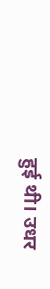हुई थी। उधर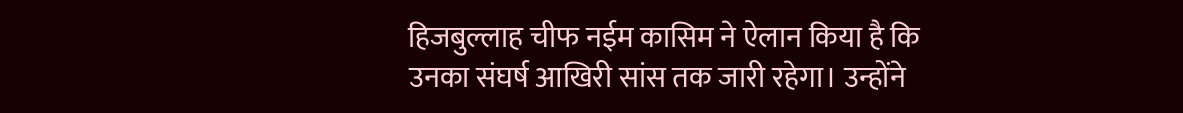हिजबुल्लाह चीफ नईम कासिम ने ऐलान किया है कि उनका संघर्ष आखिरी सांस तक जारी रहेगा। उन्होंने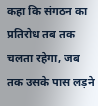कहा कि संगठन का प्रतिरोध तब तक चलता रहेगा, जब तक उसके पास लड़ने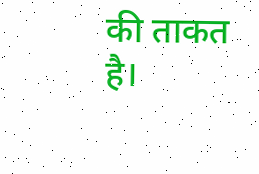की ताकत है।